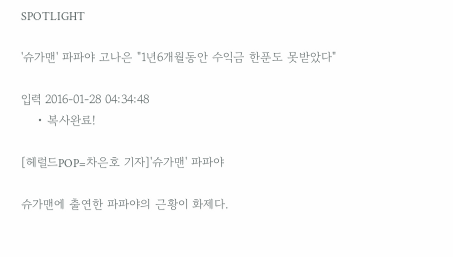SPOTLIGHT

'슈가맨' 파파야 고나은 "1년6개월동안 수익금 한푼도 못받았다"

입력 2016-01-28 04:34:48
    • 복사완료!

[헤럴드POP=차은호 기자]'슈가맨' 파파야

슈가맨에 출연한 파파야의 근황이 화제다.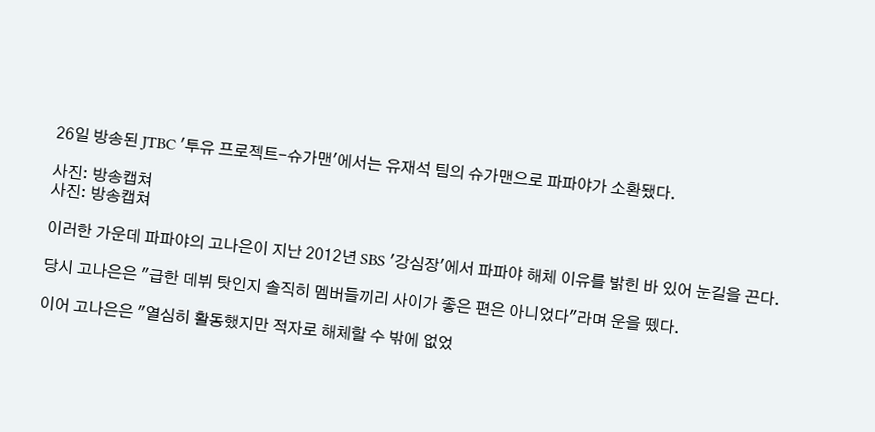26일 방송된 JTBC '투유 프로젝트-슈가맨'에서는 유재석 팀의 슈가맨으로 파파야가 소환됐다.

사진: 방송캡쳐
사진: 방송캡쳐

이러한 가운데 파파야의 고나은이 지난 2012년 SBS '강심장'에서 파파야 해체 이유를 밝힌 바 있어 눈길을 끈다.

당시 고나은은 "급한 데뷔 탓인지 솔직히 멤버들끼리 사이가 좋은 편은 아니었다"라며 운을 뗐다.

이어 고나은은 "열심히 활동했지만 적자로 해체할 수 밖에 없었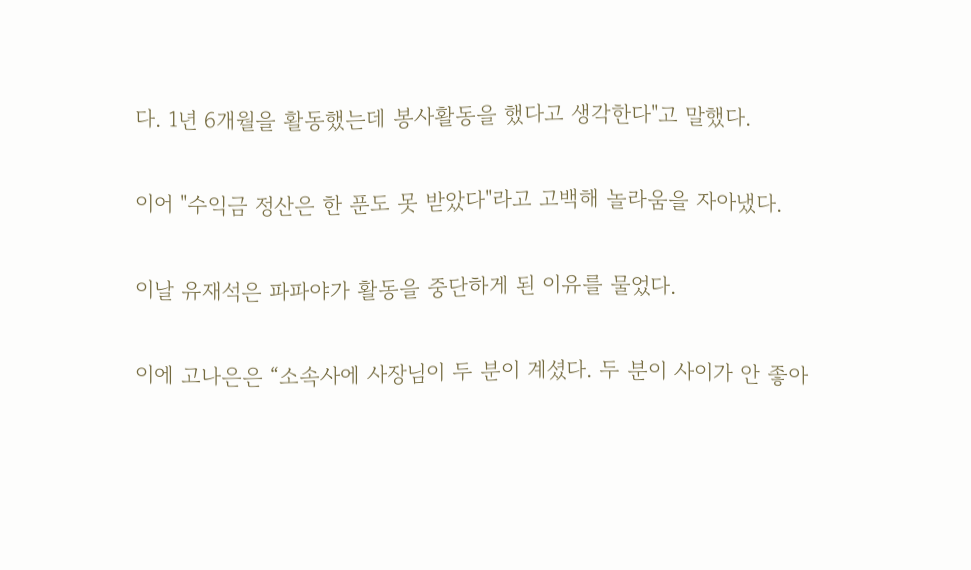다. 1년 6개월을 활동했는데 봉사활동을 했다고 생각한다"고 말했다.

이어 "수익금 정산은 한 푼도 못 받았다"라고 고백해 놀라움을 자아냈다.

이날 유재석은 파파야가 활동을 중단하게 된 이유를 물었다.

이에 고나은은 “소속사에 사장님이 두 분이 계셨다. 두 분이 사이가 안 좋아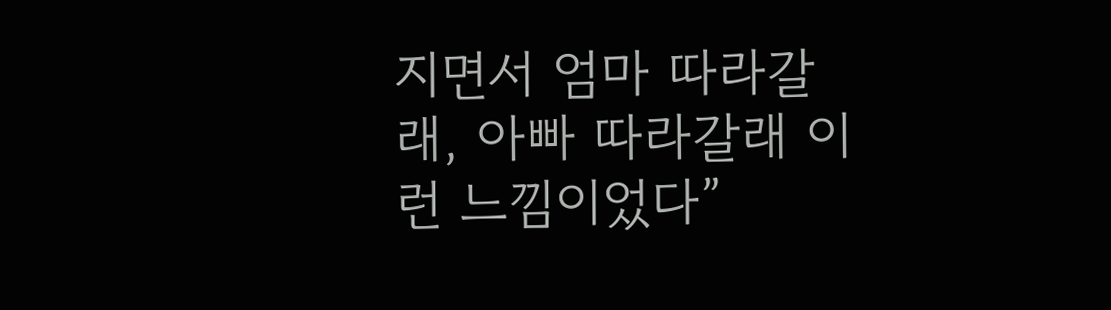지면서 엄마 따라갈래, 아빠 따라갈래 이런 느낌이었다”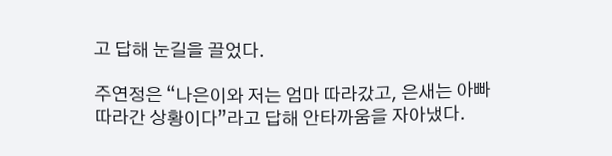고 답해 눈길을 끌었다.

주연정은 “나은이와 저는 엄마 따라갔고, 은새는 아빠 따라간 상황이다”라고 답해 안타까움을 자아냈다.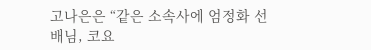고나은은 “같은 소속사에 엄정화 선배님, 코요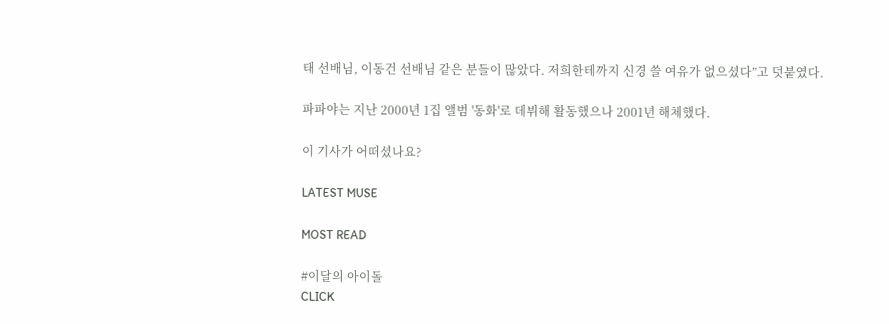태 선배님, 이동건 선배님 같은 분들이 많았다. 저희한테까지 신경 쓸 여유가 없으셨다”고 덧붙였다.

파파야는 지난 2000년 1집 앨범 '동화'로 데뷔해 활동했으나 2001년 해체했다.

이 기사가 어떠셨나요?

LATEST MUSE

MOST READ

#이달의 아이돌
CLICK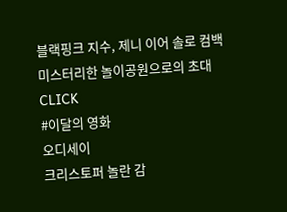블랙핑크 지수, 제니 이어 솔로 컴백
미스터리한 놀이공원으로의 초대
CLICK
#이달의 영화
오디세이
크리스토퍼 놀란 감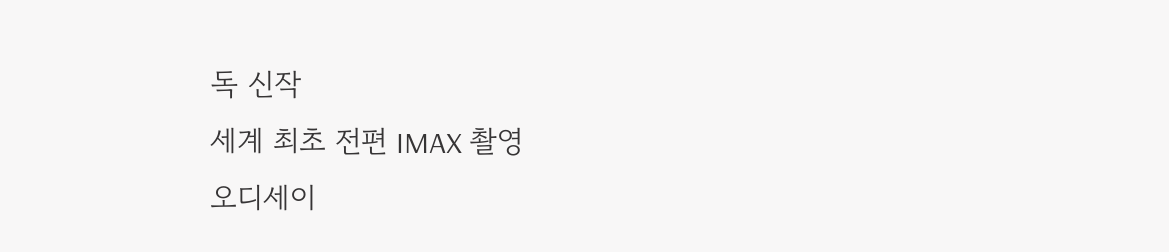독 신작
세계 최초 전편 IMAX 촬영
오디세이